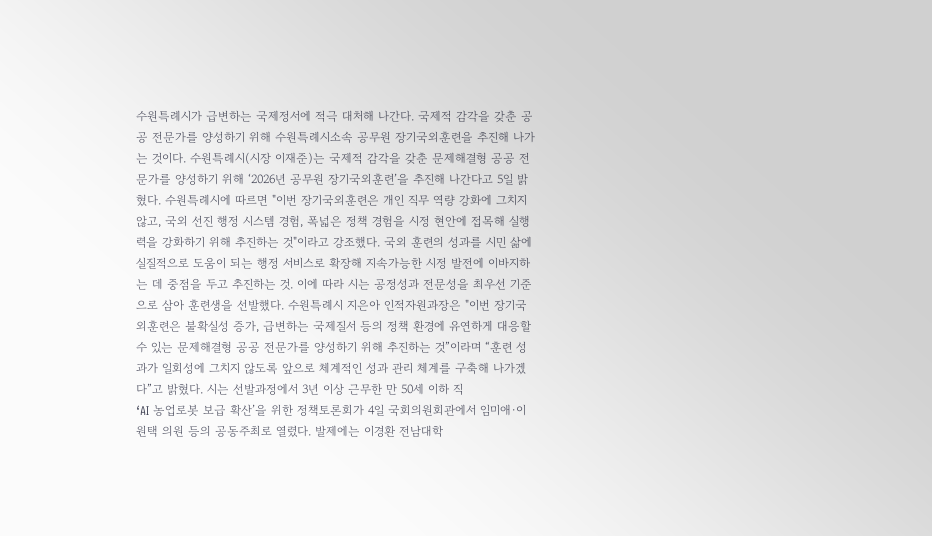수원특례시가 급변하는 국제정서에 적극 대처해 나간다. 국제적 감각을 갖춘 공공 전문가를 양성하기 위해 수원특례시소속 공무원 장기국외훈련을 추진해 나가는 것이다. 수원특례시(시장 이재준)는 국제적 감각을 갖춘 문제해결형 공공 전문가를 양성하기 위해 ‘2026년 공무원 장기국외훈련’을 추진해 나간다고 5일 밝혔다. 수원특례시에 따르면 "이번 장기국외훈련은 개인 직무 역량 강화에 그치지 않고, 국외 선진 행정 시스템 경험, 폭넓은 정책 경험을 시정 현안에 접목해 실행력을 강화하기 위해 추진하는 것"이라고 강조했다. 국외 훈련의 성과를 시민 삶에 실질적으로 도움이 되는 행정 서비스로 확장해 지속가능한 시정 발전에 이바지하는 데 중점을 두고 추진하는 것. 이에 따라 시는 공정성과 전문성을 최우선 기준으로 삼아 훈련생을 선발했다. 수원특례시 지은아 인적자원과장은 "이번 장기국외훈련은 불확실성 증가, 급변하는 국제질서 등의 정책 환경에 유연하게 대응할 수 있는 문제해결형 공공 전문가를 양성하기 위해 추진하는 것”이라며 “훈련 성과가 일회성에 그치지 않도록 앞으로 체계적인 성과 관리 체계를 구축해 나가겠다”고 밝혔다. 시는 선발과정에서 3년 이상 근무한 만 50세 이하 직
‘AI 농업로봇 보급 확산’을 위한 정책토론회가 4일 국회의원회관에서 임미애·이원택 의원 등의 공동주최로 열렸다. 발제에는 이경환 전남대학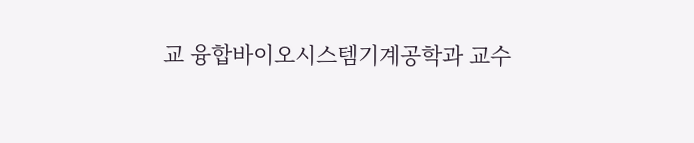교 융합바이오시스템기계공학과 교수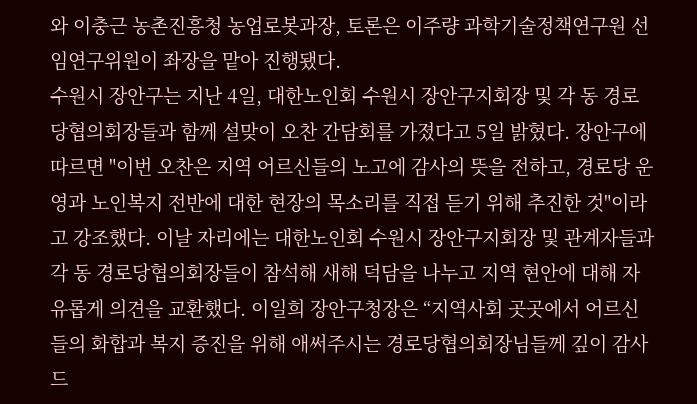와 이충근 농촌진흥청 농업로봇과장, 토론은 이주량 과학기술정책연구원 선임연구위원이 좌장을 맡아 진행됐다.
수원시 장안구는 지난 4일, 대한노인회 수원시 장안구지회장 및 각 동 경로당협의회장들과 함께 설맞이 오찬 간담회를 가졌다고 5일 밝혔다. 장안구에 따르면 "이번 오찬은 지역 어르신들의 노고에 감사의 뜻을 전하고, 경로당 운영과 노인복지 전반에 대한 현장의 목소리를 직접 듣기 위해 추진한 것"이라고 강조했다. 이날 자리에는 대한노인회 수원시 장안구지회장 및 관계자들과 각 동 경로당협의회장들이 참석해 새해 덕담을 나누고 지역 현안에 대해 자유롭게 의견을 교환했다. 이일희 장안구청장은 “지역사회 곳곳에서 어르신들의 화합과 복지 증진을 위해 애써주시는 경로당협의회장님들께 깊이 감사드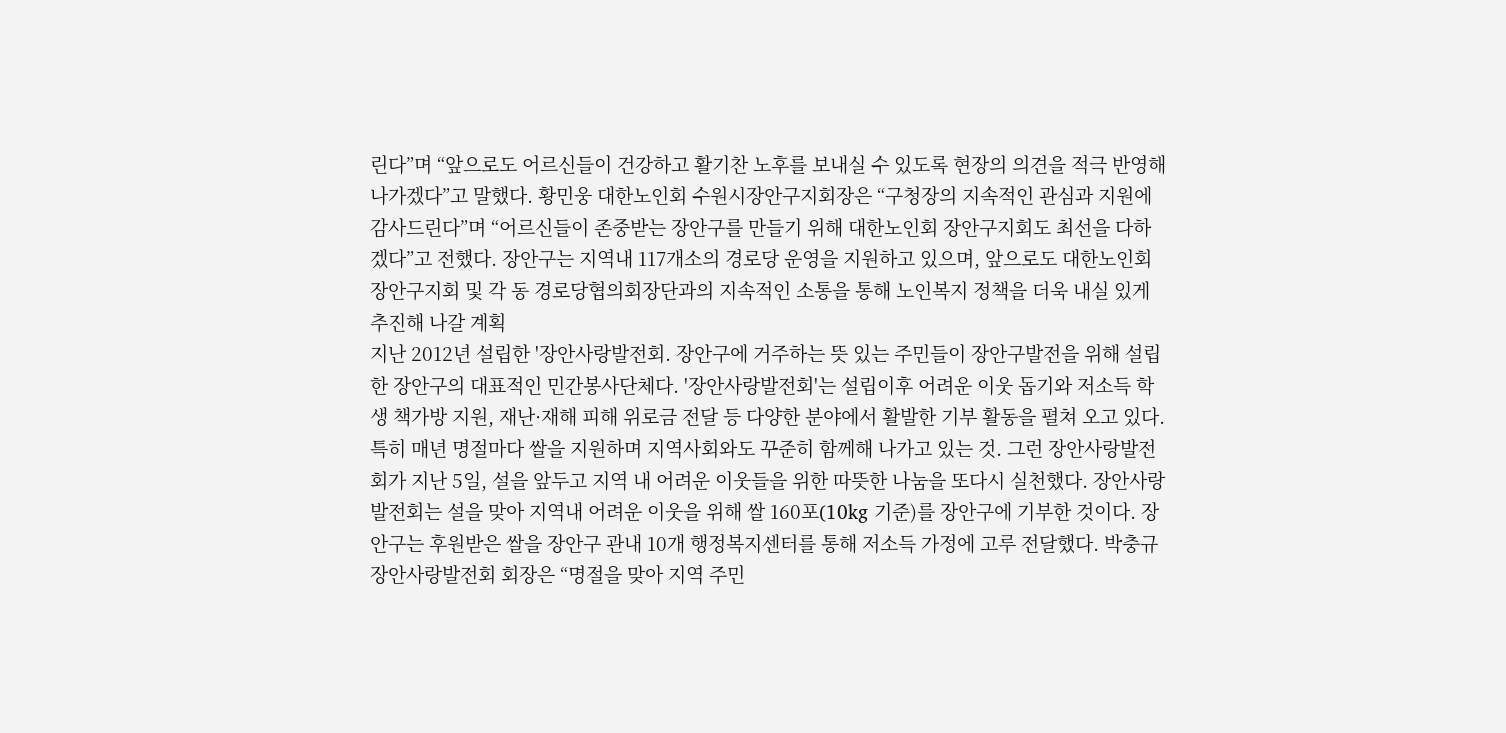린다”며 “앞으로도 어르신들이 건강하고 활기찬 노후를 보내실 수 있도록 현장의 의견을 적극 반영해 나가겠다”고 말했다. 황민웅 대한노인회 수원시장안구지회장은 “구청장의 지속적인 관심과 지원에 감사드린다”며 “어르신들이 존중받는 장안구를 만들기 위해 대한노인회 장안구지회도 최선을 다하겠다”고 전했다. 장안구는 지역내 117개소의 경로당 운영을 지원하고 있으며, 앞으로도 대한노인회 장안구지회 및 각 동 경로당협의회장단과의 지속적인 소통을 통해 노인복지 정책을 더욱 내실 있게 추진해 나갈 계획
지난 2012년 설립한 '장안사랑발전회. 장안구에 거주하는 뜻 있는 주민들이 장안구발전을 위해 설립한 장안구의 대표적인 민간봉사단체다. '장안사랑발전회'는 설립이후 어려운 이웃 돕기와 저소득 학생 책가방 지원, 재난·재해 피해 위로금 전달 등 다양한 분야에서 활발한 기부 활동을 펼쳐 오고 있다. 특히 매년 명절마다 쌀을 지원하며 지역사회와도 꾸준히 함께해 나가고 있는 것. 그런 장안사랑발전회가 지난 5일, 설을 앞두고 지역 내 어려운 이웃들을 위한 따뜻한 나눔을 또다시 실천했다. 장안사랑발전회는 설을 맞아 지역내 어려운 이웃을 위해 쌀 160포(10kg 기준)를 장안구에 기부한 것이다. 장안구는 후원받은 쌀을 장안구 관내 10개 행정복지센터를 통해 저소득 가정에 고루 전달했다. 박충규 장안사랑발전회 회장은 “명절을 맞아 지역 주민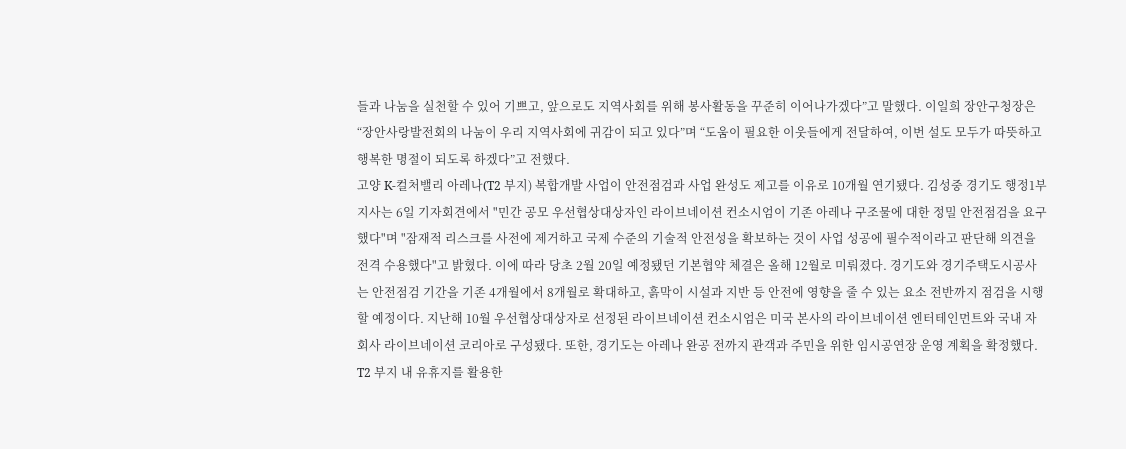들과 나눔을 실천할 수 있어 기쁘고, 앞으로도 지역사회를 위해 봉사활동을 꾸준히 이어나가겠다”고 말했다. 이일희 장안구청장은 “장안사랑발전회의 나눔이 우리 지역사회에 귀감이 되고 있다”며 “도움이 필요한 이웃들에게 전달하여, 이번 설도 모두가 따뜻하고 행복한 명절이 되도록 하겠다”고 전했다.
고양 K-컬처밸리 아레나(T2 부지) 복합개발 사업이 안전점검과 사업 완성도 제고를 이유로 10개월 연기됐다. 김성중 경기도 행정1부지사는 6일 기자회견에서 "민간 공모 우선협상대상자인 라이브네이션 컨소시엄이 기존 아레나 구조물에 대한 정밀 안전점검을 요구했다"며 "잠재적 리스크를 사전에 제거하고 국제 수준의 기술적 안전성을 확보하는 것이 사업 성공에 필수적이라고 판단해 의견을 전격 수용했다"고 밝혔다. 이에 따라 당초 2월 20일 예정됐던 기본협약 체결은 올해 12월로 미뤄졌다. 경기도와 경기주택도시공사는 안전점검 기간을 기존 4개월에서 8개월로 확대하고, 흙막이 시설과 지반 등 안전에 영향을 줄 수 있는 요소 전반까지 점검을 시행할 예정이다. 지난해 10월 우선협상대상자로 선정된 라이브네이션 컨소시엄은 미국 본사의 라이브네이션 엔터테인먼트와 국내 자회사 라이브네이션 코리아로 구성됐다. 또한, 경기도는 아레나 완공 전까지 관객과 주민을 위한 임시공연장 운영 계획을 확정했다. T2 부지 내 유휴지를 활용한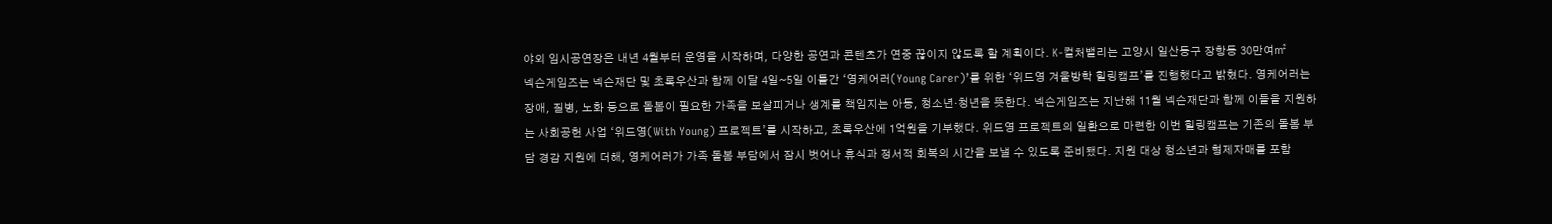야외 임시공연장은 내년 4월부터 운영을 시작하며, 다양한 공연과 콘텐츠가 연중 끊이지 않도록 할 계획이다. K-컬처밸리는 고양시 일산동구 장항동 30만여㎡
넥슨게임즈는 넥슨재단 및 초록우산과 함께 이달 4일~5일 이틀간 ‘영케어러(Young Carer)’를 위한 ‘위드영 겨울방학 힐링캠프’를 진행했다고 밝혔다. 영케어러는 장애, 질병, 노화 등으로 돌봄이 필요한 가족을 보살피거나 생계를 책임지는 아동, 청소년·청년을 뜻한다. 넥슨게임즈는 지난해 11월 넥슨재단과 함께 이들을 지원하는 사회공헌 사업 ‘위드영(With Young) 프로젝트’를 시작하고, 초록우산에 1억원을 기부했다. 위드영 프로젝트의 일환으로 마련한 이번 힐링캠프는 기존의 돌봄 부담 경감 지원에 더해, 영케어러가 가족 돌봄 부담에서 잠시 벗어나 휴식과 정서적 회복의 시간을 보낼 수 있도록 준비됐다. 지원 대상 청소년과 형제자매를 포함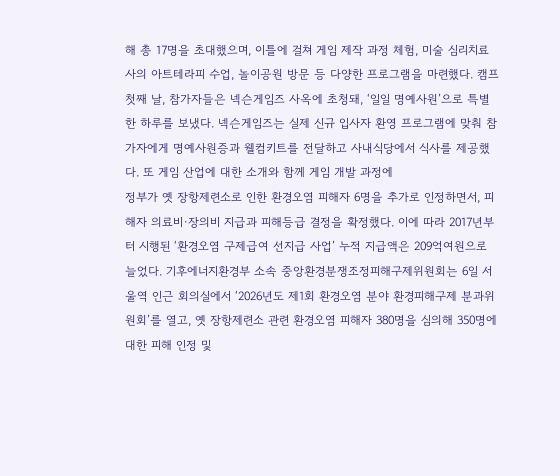해 총 17명을 초대했으며, 이틀에 걸쳐 게임 제작 과정 체험, 미술 심리치료사의 아트테라피 수업, 놀이공원 방문 등 다양한 프로그램을 마련했다. 캠프 첫째 날, 참가자들은 넥슨게임즈 사옥에 초청돼, ‘일일 명예사원’으로 특별한 하루를 보냈다. 넥슨게임즈는 실제 신규 입사자 환영 프로그램에 맞춰 참가자에게 명예사원증과 웰컴키트를 전달하고 사내식당에서 식사를 제공했다. 또 게임 산업에 대한 소개와 함께 게임 개발 과정에
정부가 옛 장항제련소로 인한 환경오염 피해자 6명을 추가로 인정하면서, 피해자 의료비·장의비 지급과 피해등급 결정을 확정했다. 이에 따라 2017년부터 시행된 ‘환경오염 구제급여 선지급 사업’ 누적 지급액은 209억여원으로 늘었다. 기후에너지환경부 소속 중앙환경분쟁조정피해구제위원회는 6일 서울역 인근 회의실에서 ‘2026년도 제1회 환경오염 분야 환경피해구제 분과위원회’를 열고, 옛 장항제련소 관련 환경오염 피해자 380명을 심의해 350명에 대한 피해 인정 및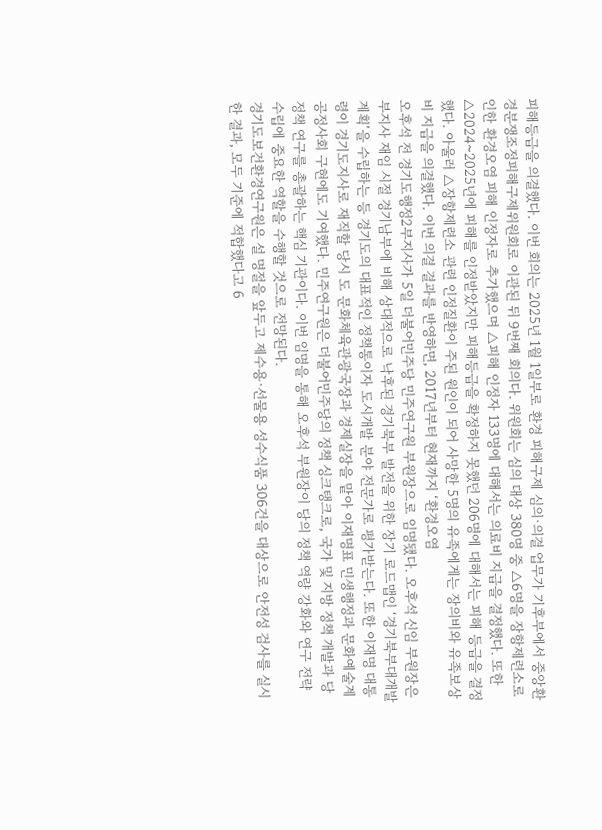피해등급을 의결했다. 이번 회의는 2025년 1월 1일부로 환경 피해구제 심의·의결 업무가 기후부에서 중앙환경분쟁조정피해구제위원회로 이관된 뒤 9번째 회의다. 위원회는 심의 대상 380명 중 △6명을 장항제련소로 인한 환경오염 피해 인정자로 추가했으며 △피해 인정자 133명에 대해서는 의료비 지급을 결정했다. 또한 △2024~2025년에 피해를 인정받았지만 피해등급을 확정하지 못했던 206명에 대해서는 피해 등급을 결정했다. 아울러 △장항제련소 관련 인정질환이 주된 원인이 되어 사망한 5명의 유족에게는 장의비와 유족보상비 지급을 의결했다. 이번 의결 결과를 반영하면, 2017년부터 현재까지 ‘환경오염
오후석 전 경기도행정2부지사가 5일 더불어민주당 민주연구원 부원장으로 임명됐다. 오후석 신임 부원장은 부지사 재임 시절 경기남부에 비해 상대적으로 낙후된 경기북부 발전을 위한 장기 로드맵인 ‘경기북부대개발 계획’을 수립하는 등 경기도의 대표적인 정책통이자 도시개발 분야 전문가로 평가받는다. 또한 이재명 대통령이 경기도지사로 재직할 당시 도 문화체육관광국장과 경제실장을 맡아 이재명표 민생행정과 문화예술계 공정사회 구현에도 기여했다. 민주연구원은 더불어민주당의 정책 싱크탱크로, 국가 및 지방 정책 개발과 당 정책 연구를 총괄하는 핵심 기관이다. 이번 임명을 통해 오후석 부원장이 당의 정책 역량 강화와 연구 전략 수립에 중요한 역할을 수행할 것으로 전망된다.
경기도보건환경연구원은 설 명절을 앞두고 제수용·선물용 성수식품 306건을 대상으로 안전성 검사를 실시한 결과, 모두 기준에 적합했다고 6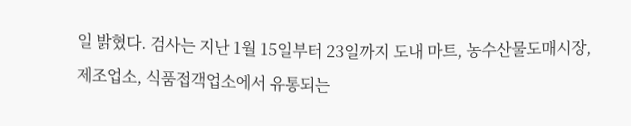일 밝혔다. 검사는 지난 1월 15일부터 23일까지 도내 마트, 농수산물도매시장, 제조업소, 식품접객업소에서 유통되는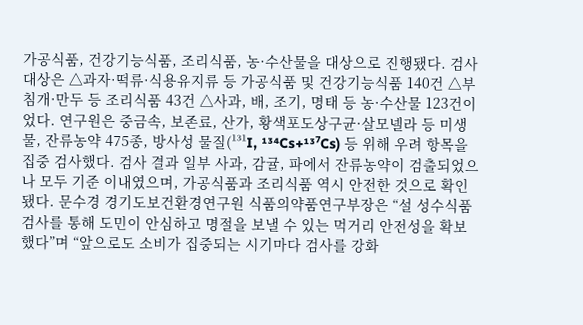가공식품, 건강기능식품, 조리식품, 농·수산물을 대상으로 진행됐다. 검사 대상은 △과자·떡류·식용유지류 등 가공식품 및 건강기능식품 140건 △부침개·만두 등 조리식품 43건 △사과, 배, 조기, 명태 등 농·수산물 123건이었다. 연구원은 중금속, 보존료, 산가, 황색포도상구균·살모넬라 등 미생물, 잔류농약 475종, 방사성 물질(¹³¹I, ¹³⁴Cs+¹³⁷Cs) 등 위해 우려 항목을 집중 검사했다. 검사 결과 일부 사과, 감귤, 파에서 잔류농약이 검출되었으나 모두 기준 이내였으며, 가공식품과 조리식품 역시 안전한 것으로 확인됐다. 문수경 경기도보건환경연구원 식품의약품연구부장은 “설 성수식품 검사를 통해 도민이 안심하고 명절을 보낼 수 있는 먹거리 안전성을 확보했다”며 “앞으로도 소비가 집중되는 시기마다 검사를 강화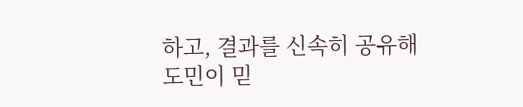하고, 결과를 신속히 공유해 도민이 믿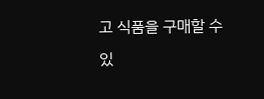고 식품을 구매할 수 있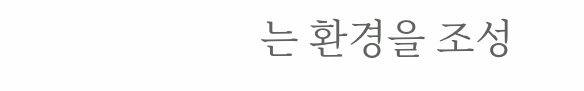는 환경을 조성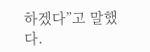하겠다”고 말했다.